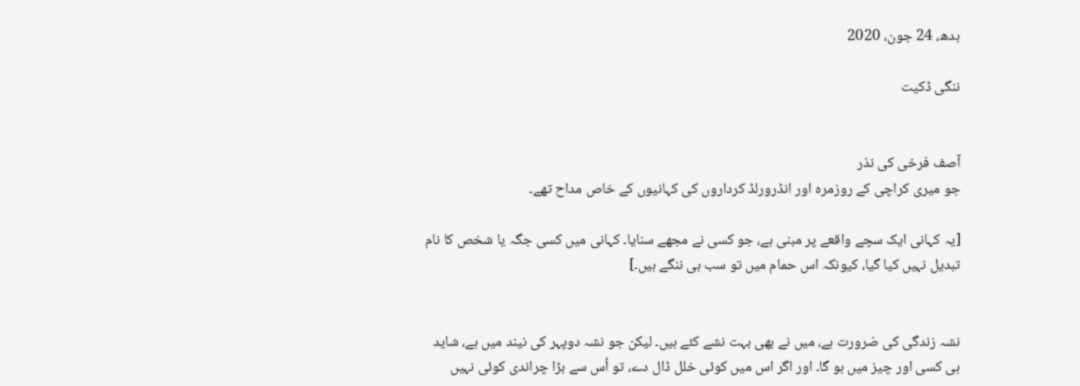بدھ، 24 جون، 2020

ننگی ڈکیت


آصف فرخی کی نذر
جو میری کراچی کے روزمرہ اور انڈرورلڈ کرداروں کی کہانیوں کے خاص مداح تھے۔

[یہ کہانی ایک سچے واقعے پر مبنی ہے، جو کسی نے مجھے سنایا۔ کہانی میں کسی جگہ یا شخص کا نام تبدیل نہیں کیا گیا، کیونکہ اس حمام میں تو سب ہی ننگے ہیں۔]


نشہ زندگی کی ضرورت ہے، میں نے بھی بہت نشے کئے ہیں۔ لیکن جو نشہ دوپہر کی نیند میں ہے، شاید ہی کسی اور چیز میں ہو گا۔ اور اگر اس میں کوئی خلل ڈال دے، تو اُس سے بڑا چراندی کوئی نہیں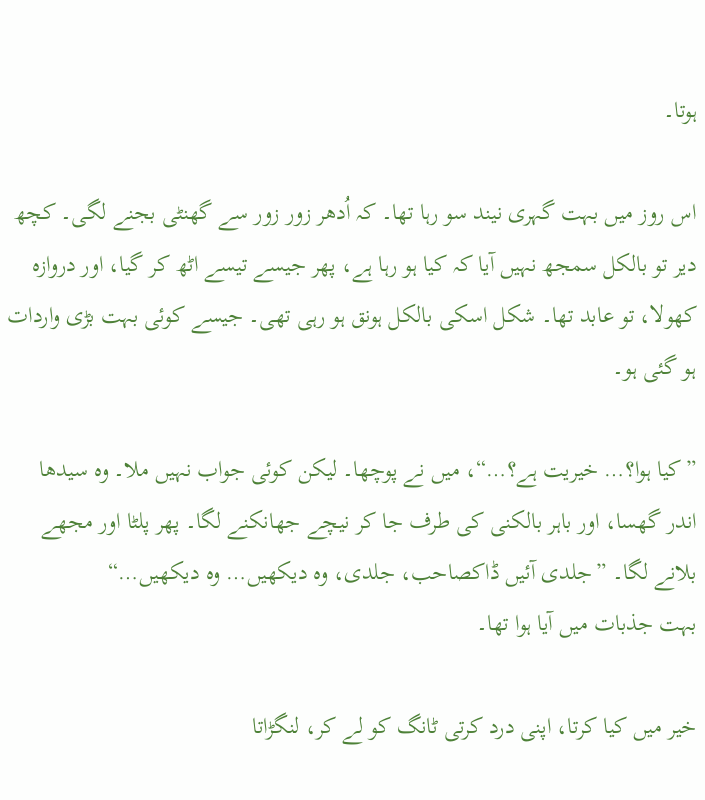ہوتا۔

اس روز میں بہت گہری نیند سو رہا تھا۔ کہ اُدھر زور زور سے گھنٹی بجنے لگی۔ کچھ دیر تو بالکل سمجھ نہیں آیا کہ کیا ہو رہا ہے، پھر جیسے تیسے اٹھ کر گیا، اور دروازہ کھولا، تو عابد تھا۔ شکل اسکی بالکل ہونق ہو رہی تھی۔ جیسے کوئی بہت بڑی واردات ہو گئی ہو۔

”کیا ہوا؟… خیریت ہے؟…“، میں نے پوچھا۔ لیکن کوئی جواب نہیں ملا۔ وہ سیدھا اندر گھسا، اور باہر بالکنی کی طرف جا کر نیچے جھانکنے لگا۔ پھر پلٹا اور مجھے بلانے لگا۔ ”جلدی آئیں ڈاکصاحب، جلدی، وہ دیکھیں… وہ دیکھیں…“
بہت جذبات میں آیا ہوا تھا۔

خیر میں کیا کرتا، اپنی درد کرتی ٹانگ کو لے کر، لنگڑاتا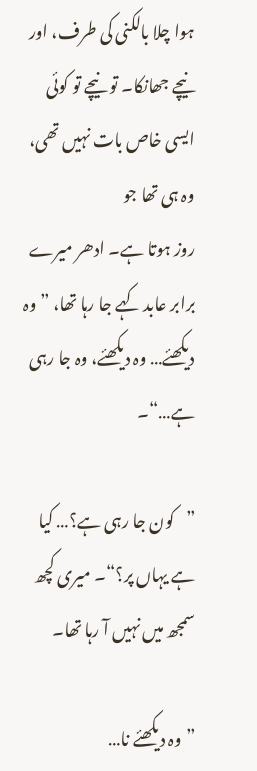ہوا چلا بالکنی کی طرف، اور نیچے جھانکا۔ تو نیچے تو کوئی ایسی خاص بات نہیں تھی، وہ ہی تھا جو
روز ہوتا ہے۔ ادھر میرے برابر عابد کہے جا رہا تھا، ”وہ دیکھئے… وہ دیکھئے، وہ جا رہی ہے…“۔

”کون جا رہی ہے؟… کیا ہے یہاں پر؟“۔ میری کچھ سمجھ میں نہیں آ رہا تھا۔

”وہ دیکھئے نا…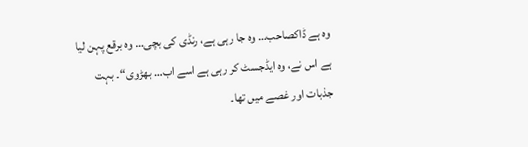وہ ہے ڈاکصاحب… وہ جا رہی ہے، رنڈی کی بچی… وہ برقع پہن لیا ہے اس نے، وہ ایڈجسٹ کر رہی ہے اسے اب… بھڑوی“۔ بہت جذبات اور غصے میں تھا۔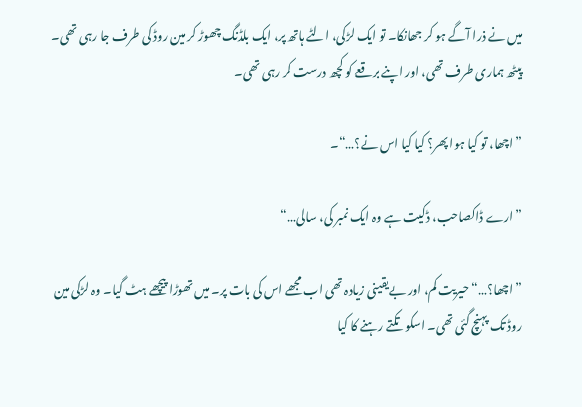میں نے ذرا آگے ہو کر جھانکا۔ تو ایک لڑکی، الٹے ہاتھ پر، ایک بلڈنگ چھوڑ کر مین روڈ کی طرف جا رہی تھی۔ پیٹھ ہماری طرف تھی، اور اپنے برقعے کو کچھ درست کر رہی تھی۔

”اچھا، تو کیا ہوا پھر؟ کیا کیا اس نے؟…“۔

”ارے ڈاکصاحب، ڈکیت ہے وہ ایک نمبر کی، سالی…“

”اچھا؟…“ حیریت کم، اور بےیقینی زیادہ تھی اب مجھے اس کی بات پر۔ میں تھوڑا پیچھے ہٹ گیا۔ وہ لڑکی مین روڈ تک پہنچ گئی تھی۔ اسکو تکتے رہنے کا کیا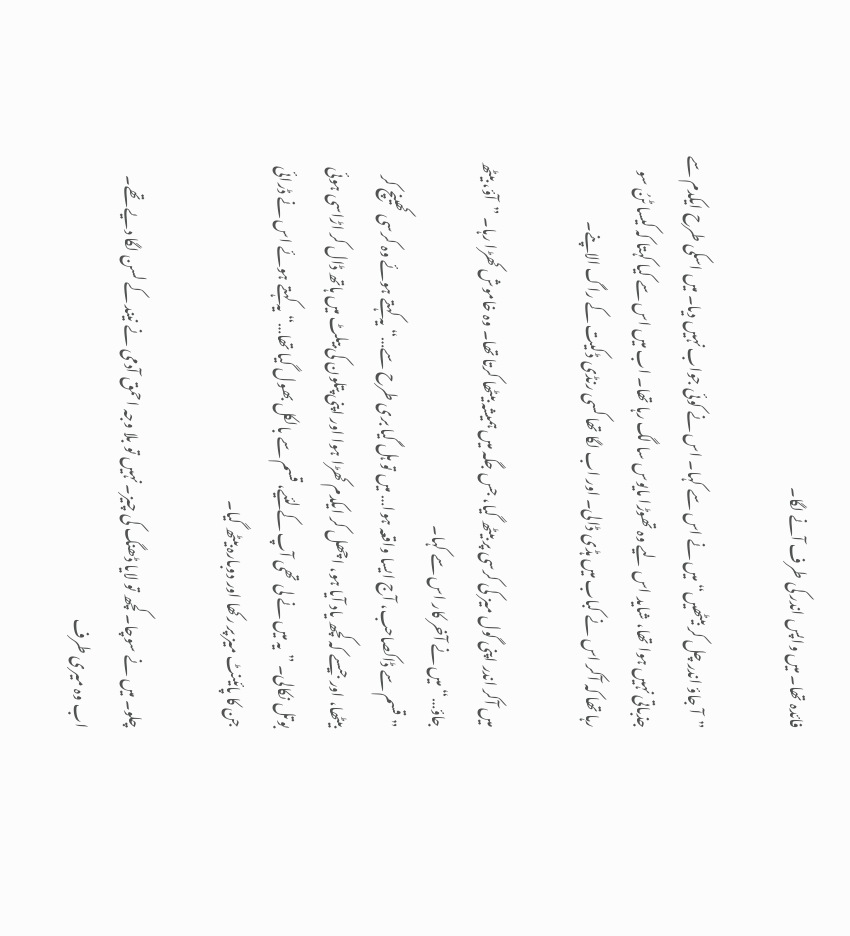فائدہ تھا۔ میں واپس اندر کی طرف آنے لگا۔

”آ جاؤ اندر چل کر بیٹھیں“ میں نے اس سے کہا۔ اس نے کوئی جواب نہیں دیا۔ میں اسکی طرح ایکدم سے جذباتی نہیں ہوا تھا، شاید اس لیے وہ تھوڑا مایوس سا لگ رہا تھا۔ اب میں اس سے کیا کہتا کہ کیسا ٹنُ سو رہا تھا کہ آکر اس نے کباب میں ہڈی ڈالی۔ اور اب لگا تھا کسی رنڈی ڈکیت کے راگ الاپنے۔

میں آکر اندر اپنی گول میز کی کرسی پر بیٹھ گیا، جس جگہ میں ہمیشہ بیٹھا کرتا تھا۔ وہ خاموش کھڑا رہا۔ ”آؤ، بیٹھ جاؤ…“ میں نے آخر کار اس سے کہا۔
”قسم سے ڈاکصاحب، آج ایسا واقعہ ہوا… میں تو ہل گیا بری طرح سے…“ یہ کہتے ہوئے وہ کرسی کھینچ کر بیٹھا، اور جیسے کہ کچھ یاد آیا ہو، اچھل کر ایکدم کھڑا ہوا اور اپنی پتلون کی بیلٹ میں ہاتھ ڈال کر اڑاسی ہوئی بوتل نکالی۔ ”یہ میں نے لی تھی آپ کے لئیے، قسم سے بالکل بھول گیا تھا…“ یہ کہتے ہوئے اس نے ڈرائی جن کا پائینٹ میز پر رکھا اور دوبارہ بیٹھ گیا۔

چلو۔ میں نے سوچا۔ کچھ تو لایا ڈھنگ کی چیز۔ نہیں تو بلا وجہ احمق آدمی نے نیند کے لسن لگا دیے تھے۔ اب وہ میری طرف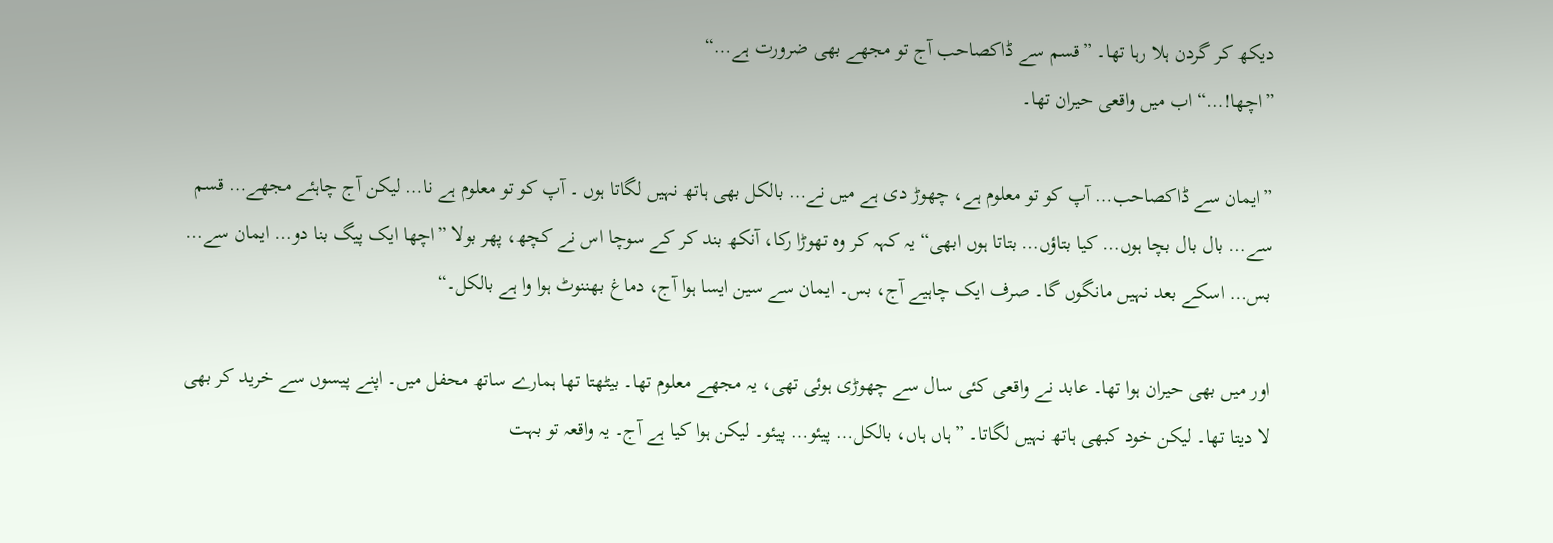دیکھ کر گردن ہلا رہا تھا۔ ”قسم سے ڈاکصاحب آج تو مجھے بھی ضرورت ہے…“
”اچھا!…“ اب میں واقعی حیران تھا۔

”ایمان سے ڈاکصاحب… آپ کو تو معلوم ہے، چھوڑ دی ہے میں نے… بالکل بھی ہاتھ نہیں لگاتا ہوں ۔ آپ کو تو معلوم ہے نا… لیکن آج چاہئے مجھے… قسم سے… بال بال بچا ہوں… کیا بتاؤں… بتاتا ہوں ابھی“ یہ کہہ کر وہ تھوڑا رکا، آنکھ بند کر کے سوچا اس نے کچھ، پھر بولا ”اچھا ایک پیگ بنا دو… ایمان سے… بس… اسکے بعد نہیں مانگوں گا۔ صرف ایک چاہیے آج، بس۔ ایمان سے سین ایسا ہوا آج، دماغ بھننوٹ ہوا وا ہے بالکل۔“

اور میں بھی حیران ہوا تھا۔ عابد نے واقعی کئی سال سے چھوڑی ہوئی تھی، یہ مجھے معلوم تھا۔ بیٹھتا تھا ہمارے ساتھ محفل میں۔ اپنے پیسوں سے خرید کر بھی لا دیتا تھا۔ لیکن خود کبھی ہاتھ نہیں لگاتا۔ ”ہاں ہاں، بالکل… پیئو… پیئو۔ لیکن ہوا کیا ہے آج۔ یہ واقعہ تو بہت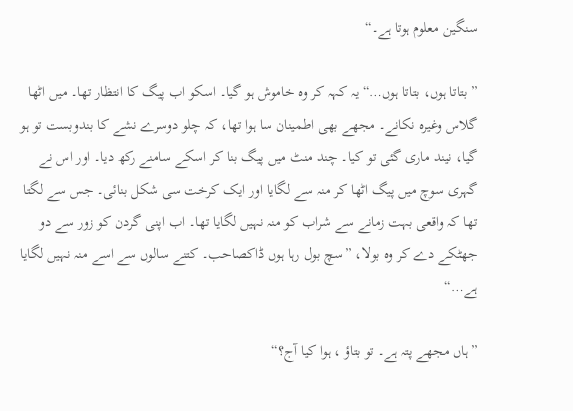سنگین معلوم ہوتا ہے۔“

” بتاتا ہوں، بتاتا ہوں…“ یہ کہہ کر وہ خاموش ہو گیا۔ اسکو اب پیگ کا انتظار تھا۔ میں اٹھا گلاس وغیرہ نکانے۔ مجھے بھی اطمینان سا ہوا تھا، کہ چلو دوسرے نشے کا بندوبست تو ہو گیا، نیند ماری گئی تو کیا۔ چند منٹ میں پیگ بنا کر اسکے سامنے رکھ دیا۔ اور اس نے گہری سوچ میں پیگ اٹھا کر منہ سے لگایا اور ایک کرخت سی شکل بنائی۔ جس سے لگتا تھا کہ واقعی بہت زمانے سے شراب کو منہ نہیں لگایا تھا۔ اب اپنی گردن کو زور سے دو جھٹکے دے کر وہ بولا، ”سچ بول رہا ہوں ڈاکصاحب۔ کتنے سالوں سے اسے منہ نہیں لگایا ہے…“

”ہاں مجھے پتہ ہے۔ تو بتاؤ ، ہوا کیا آج؟“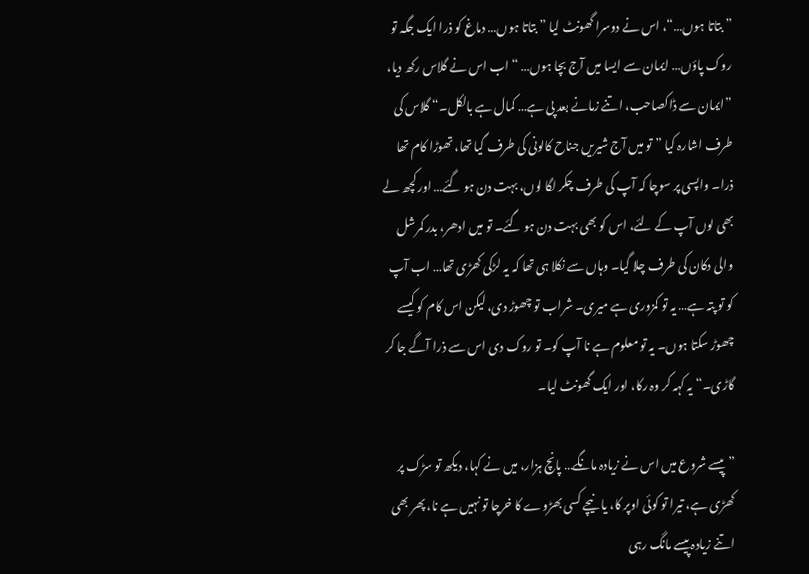”بتاتا ہوں…“، اس نے دوسرا گھونٹ لیا ”بتاتا ہوں… دماغ کو ذرا ایک جگہ تو روک پاؤں… ایمان سے ایسا میں آج بچا ہوں… “ اب اس نے گلاس رکھ دیا، ”ایمان سے ڈاکصاحب، اتنے زمانے بعد پی ہے… کمال ہے بالکل۔“ گلاس کی طرف اشارہ کیا ”تو میں آج شیریں جناح کالونی کی طرف گیا تھا، تھوڑا کام تھا ذرا۔ واپسی پر سوچا کہ آپ کی طرف چکر لگا لوں، بہت دن ہو گئے… اور کچھ لے بھی لوں آپ کے لئے، اس کو بھی بہت دن ہو گئے۔ تو میں ادھر، بدر کمرشل والی دکان کی طرف چلا گیا۔ وہاں سے نکلا ہی تھا کہ یہ لڑکی کھڑی تھا… اب آپ کو تو پتہ ہے… یہ تو کمزوری ہے میری۔ شراب تو چھوڑ دی، لیکن اس کام کو کیسے چھوڑ سکتا ہوں۔ یہ تو معلوم ہے نا آپ کو۔ تو روک دی اس سے ذرا آگے جا کر گاڑی۔“ یہ کہہ کر وہ رکا، اور ایک گھونٹ لیا۔

”پیسے شروع میں اس نے زیادہ مانگے… پانچ ہزار، میں نے کہا، دیکھ تو سڑک پر کھڑی ہے، تیرا تو کوئی اوپر کا، یا نیچے کسی بھڑوے کا خرچا تو نہیں ہے نا، پھر بھی اتنے زیادہ پیسے مانگ رہی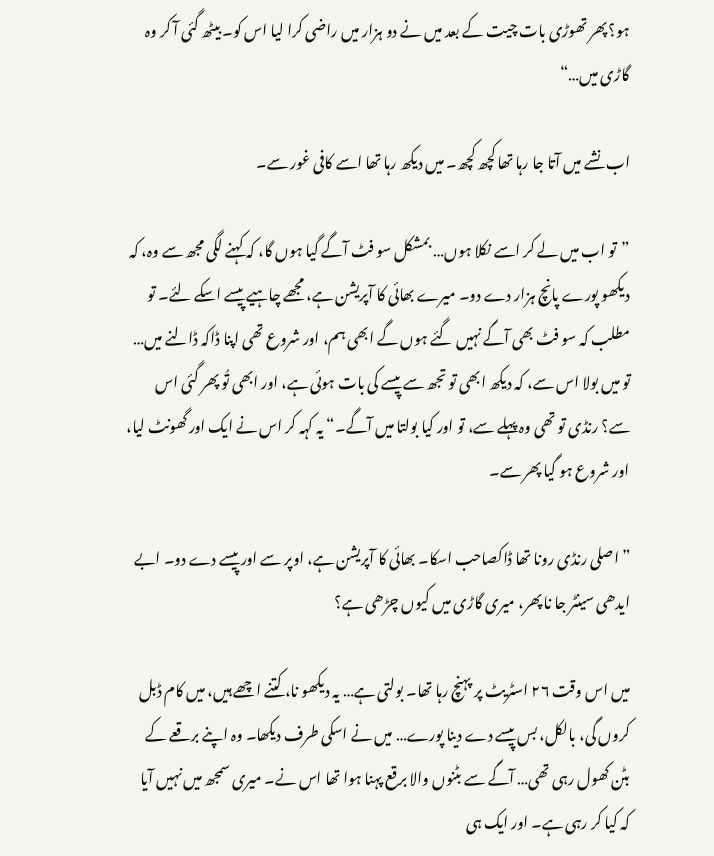ہو؟ پھر تھوڑی بات چیت کے بعد میں نے دو ہزار میں راضی کرا لیا اس کو۔ بیٹھ گئی آ کر وہ گاڑی میں…“

اب نشے میں آتا جا رہا تھا کچھ کچھ۔ میں دیکھ رہا تھا اسے کافی غور سے۔

”تو اب میں لے کر اسے نکلا ہوں… بمشکل سو فٹ آگے گیا ہوں گا، کہ کہنے لگی مجھ سے وہ، کہ دیکھو پورے پانچ ہزار دے دو۔ میرے بھائی کا آپریشن ہے، مجھے چاہیے پیسے اسکے لئے۔ تو مطلب کہ سو فٹ بھی آگے نہیں گئے ہوں گے ابھی ہم، اور شروع تھی اپنا ڈاکہ ڈالنے میں…
تو میں بولا اس سے، کہ دیکھ ابھی تو تجھ سے پیسے کی بات ہوئی ہے، اور ابھی تُو پھر گئی اس سے؟ رنڈی تو تھی وہ پہلے سے، تو اور کیا بولتا میں آگے۔“ یہ کہہ کر اس نے ایک اور گھونٹ لیا، اور شروع ہو گیا پھر سے۔

”اصلی رنڈی رونا تھا ڈاکصاحب اسکا۔ بھائی کا آپریشن ہے، اوپر سے اور پیسے دے دو۔ ابے ایدھی سینٹر جا نا پھر، میری گاڑی میں کیوں چڑھی ہے؟

میں اس وقت ۲۶ اسٹریٹ پر پہنچ رہا تھا۔ بولتی ہے… یہ دیکھو نا، کتنے اچھے ہیں، میں کام ڈبل کروں گی، بالکل، بس پیسے دے دینا پورے… میں نے اسکی طرف دیکھا۔ وہ اپنے برقعے کے بٹن کھول رہی تھی… آگے سے بٹنوں والا برقع پہنا ہوا تھا اس نے۔ میری سمجھ میں نہیں آیا کہ کیا کر رہی ہے۔ اور ایک ہی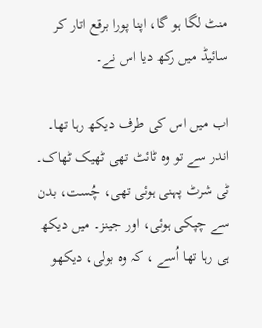منٹ لگا ہو گا، اپنا پورا برقع اتار کر سائیڈ میں رکھ دیا اس نے۔

اب میں اس کی طرف دیکھ رہا تھا۔ اندر سے تو وہ ٹائٹ تھی ٹھیک ٹھاک۔ ٹی شرٹ پہنی ہوئی تھی، چُست، بدن سے چپکی ہوئی، اور جینز۔ میں دیکھ ہی رہا تھا اُسے ، کہ وہ بولی، دیکھو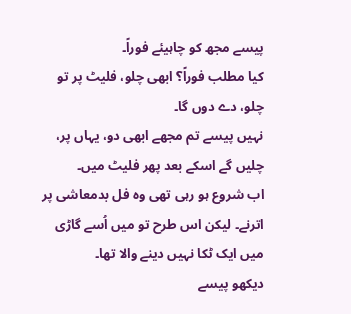پیسے مجھ کو چاہیئے فوراً۔
کیا مطلب فوراً؟ ابھی چلو، فلیٹ پر تو چلو، دے دوں گا۔
نہیں پیسے تم مجھے ابھی دو، یہاں پر، چلیں گے اسکے بعد پھر فلیٹ میں۔
اب شروع ہو رہی تھی وہ فل بدمعاشی پر اترنے۔ لیکن اس طرح تو میں اُسے گاڑی میں ایک ٹکا نہیں دینے والا تھا۔
دیکھو پیسے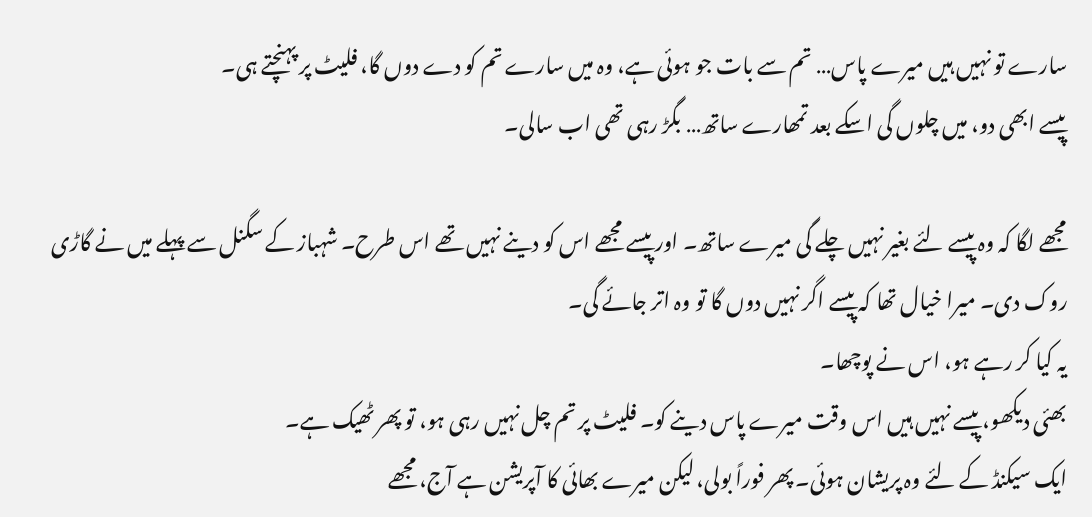سارے تو نہیں ہیں میرے پاس… تم سے بات جو ہوئی ہے، وہ میں سارے تم کو دے دوں گا، فلیٹ پر پہنچتے ہی۔
پیسے ابھی دو، میں چلوں گی اسکے بعد تمھارے ساتھ… بگڑ رہی تھی اب سالی۔

مجھے لگا کہ وہ پیسے لئے بغیر نہیں چلے گی میرے ساتھ۔ اور پیسے مجھے اس کو دینے نہیں تھے اس طرح۔ شہباز کے سگنل سے پہلے میں نے گاڑی روک دی۔ میرا خیال تھا کہ پیسے اگر نہیں دوں گا تو وہ اتر جائے گی۔
یہ کیا کر رہے ہو، اس نے پوچھا۔
بھئی دیکھو، پیسے نہیں ہیں اس وقت میرے پاس دینے کو۔ فلیٹ پر تم چل نہیں رہی ہو، تو پھر ٹھیک ہے۔
ایک سیکنڈ کے لئے وہ پریشان ہوئی۔ پھر فوراً بولی، لیکن میرے بھائی کا آپریشن ہے آج، مجھے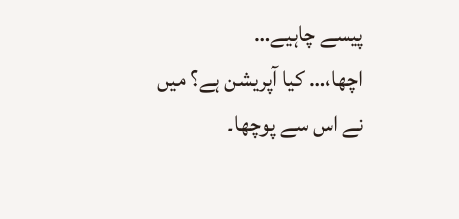پیسے چاہیے…
اچھا،… کیا آپریشن ہے؟ میں نے اس سے پوچھا۔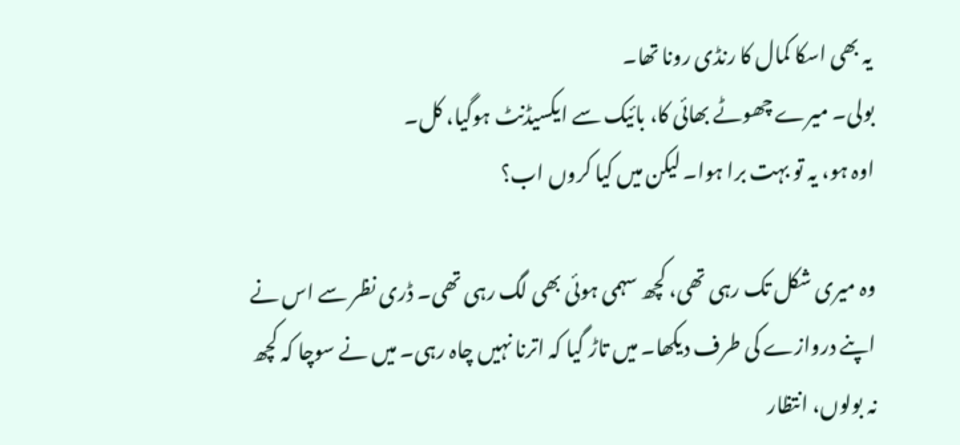یہ بھی اسکا کمال کا رنڈی رونا تھا۔
بولی۔ میرے چھوٹے بھائی کا، بائیک سے ایکسیڈنٹ ہوگیا، کل۔
اوہ ہو، یہ تو بہت برا ہوا۔ لیکن میں کیا کروں اب؟

وہ میری شکل تک رہی تھی، کچھ سہمی ہوئی بھی لگ رہی تھی۔ ڈری نظر سے اس نے اپنے دروازے کی طرف دیکھا۔ میں تاڑ گیا کہ اترنا نہیں چاہ رہی۔ میں نے سوچا کہ کچھ نہ بولوں، انتظار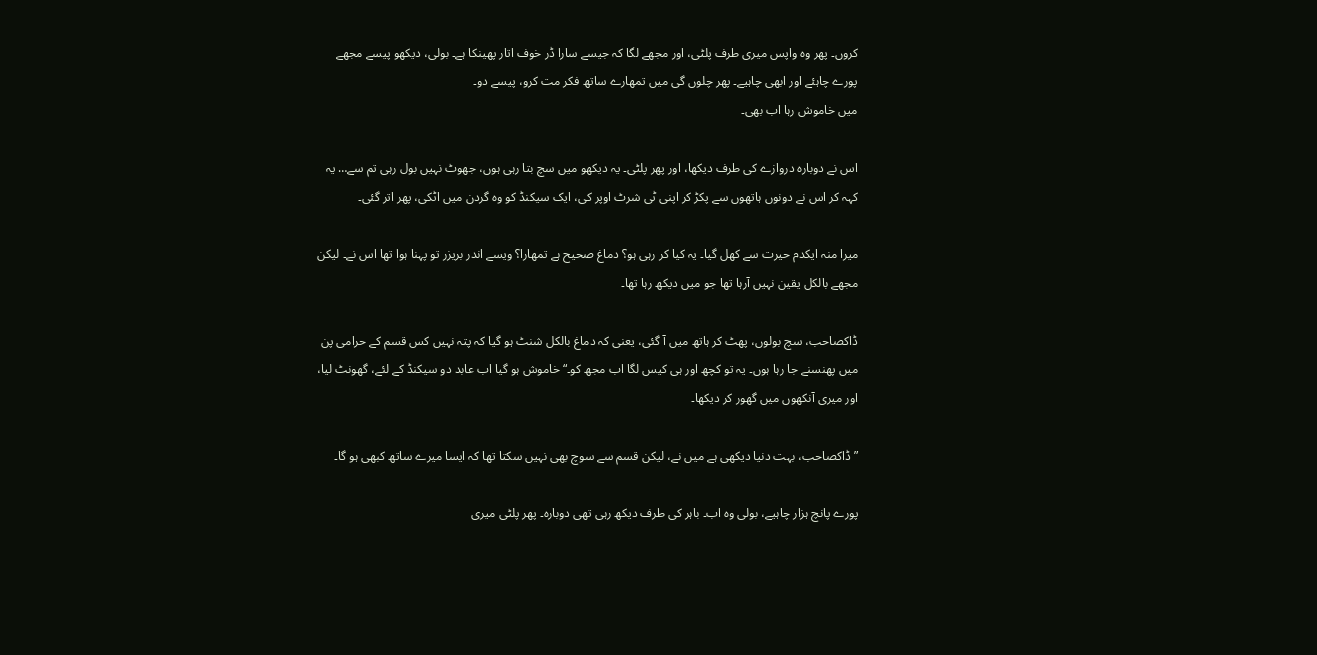کروں۔ پھر وہ واپس میری طرف پلٹی، اور مجھے لگا کہ جیسے سارا ڈر خوف اتار پھینکا ہے۔ بولی، دیکھو پیسے مجھے پورے چاہئے اور ابھی چاہیے۔ پھر چلوں گی میں تمھارے ساتھ فکر مت کرو، پیسے دو۔
میں خاموش رہا اب بھی۔

اس نے دوبارہ دروازے کی طرف دیکھا، اور پھر پلٹی۔ یہ دیکھو میں سچ بتا رہی ہوں، جھوٹ نہیں بول رہی تم سے… یہ کہہ کر اس نے دونوں ہاتھوں سے پکڑ کر اپنی ٹی شرٹ اوپر کی، ایک سیکنڈ کو وہ گردن میں اٹکی، پھر اتر گئی۔

میرا منہ ایکدم حیرت سے کھل گیا۔ یہ کیا کر رہی ہو؟ دماغ صحیح ہے تمھارا؟ ویسے اندر بریزر تو پہنا ہوا تھا اس نے۔ لیکن مجھے بالکل یقین نہیں آرہا تھا جو میں دیکھ رہا تھا۔

ڈاکصاحب، سچ بولوں، پھٹ کر ہاتھ میں آ گئی، یعنی کہ دماغ بالکل شنٹ ہو گیا کہ پتہ نہیں کس قسم کے حرامی پن میں پھنسنے جا رہا ہوں۔ یہ تو کچھ اور ہی کیس لگا اب مجھ کو۔“خاموش ہو گیا اب عابد دو سیکنڈ کے لئے، گھونٹ لیا، اور میری آنکھوں میں گھور کر دیکھا۔

”ڈاکصاحب، بہت دنیا دیکھی ہے میں نے، لیکن قسم سے سوچ بھی نہیں سکتا تھا کہ ایسا میرے ساتھ کبھی ہو گا۔

پورے پانچ ہزار چاہیے، بولی وہ اب۔ باہر کی طرف دیکھ رہی تھی دوبارہ۔ پھر پلٹی میری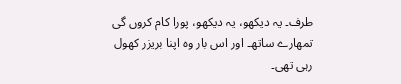طرف۔ یہ دیکھو، یہ دیکھو، پورا کام کروں گی تمھارے ساتھ۔ اور اس بار وہ اپنا بریزر کھول رہی تھی۔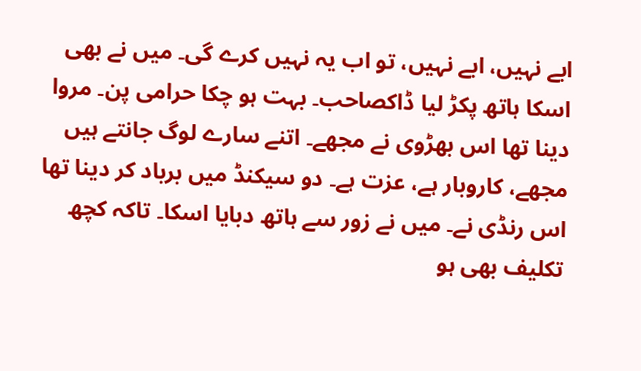ابے نہیں، ابے نہیں، تو اب یہ نہیں کرے گی۔ میں نے بھی اسکا ہاتھ پکڑ لیا ڈاکصاحب۔ بہت ہو چکا حرامی پن۔ مروا دینا تھا اس بھڑوی نے مجھے۔ اتنے سارے لوگ جانتے ہیں مجھے، کاروبار ہے، عزت ہے۔ دو سیکنڈ میں برباد کر دینا تھا اس رنڈی نے۔ میں نے زور سے ہاتھ دبایا اسکا۔ تاکہ کچھ تکلیف بھی ہو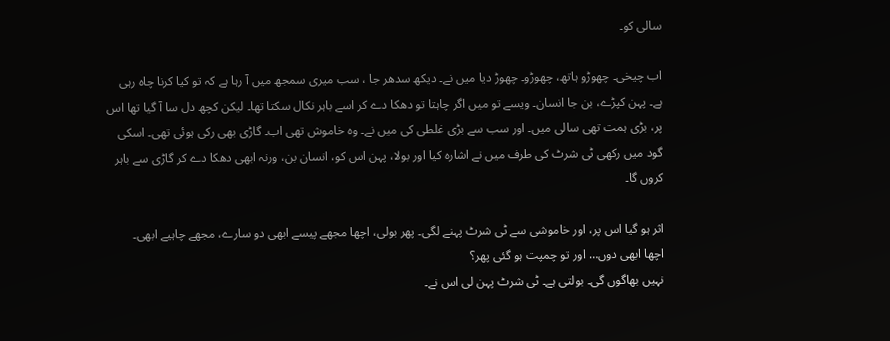سالی کو۔

اب چیخی۔ چھوڑو ہاتھ، چھوڑو۔ چھوڑ دیا میں نے۔ دیکھ سدھر جا ، سب میری سمجھ میں آ رہا ہے کہ تو کیا کرنا چاہ رہی ہے۔ پہن کپڑے، بن جا انسان۔ ویسے تو میں اگر چاہتا تو دھکا دے کر اسے باہر نکال سکتا تھا۔ لیکن کچھ دل سا آ گیا تھا اس پر، بڑی ہمت تھی سالی میں۔ اور سب سے بڑی غلطی کی میں نے۔ وہ خاموش تھی اب۔ گاڑی بھی رکی ہوئی تھی۔ اسکی گود میں رکھی ٹی شرٹ کی طرف میں نے اشارہ کیا اور بولا، پہن اس کو، انسان بن، ورنہ ابھی دھکا دے کر گاڑی سے باہر کروں گا۔

اثر ہو گیا اس پر، اور خاموشی سے ٹی شرٹ پہنے لگی۔ پھر بولی، اچھا مجھے پیسے ابھی دو سارے، مجھے چاہیے ابھی۔
اچھا ابھی دوں… اور تو چمپت ہو گئی پھر؟
نہیں بھاگوں گی۔ بولتی ہے۔ ٹی شرٹ پہن لی اس نے۔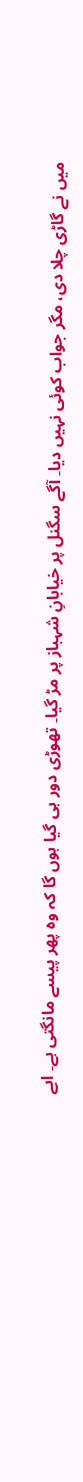میں نے گاڑی چلا دی، مگر جواب کوئی نہیں دیا۔ آگے سگنل پر خیابانِ شہباز پر مڑ گیا۔ تھوڑی دور ہی گیا ہوں گا کہ وہ پھر پیسے مانگتی ہے۔ ابے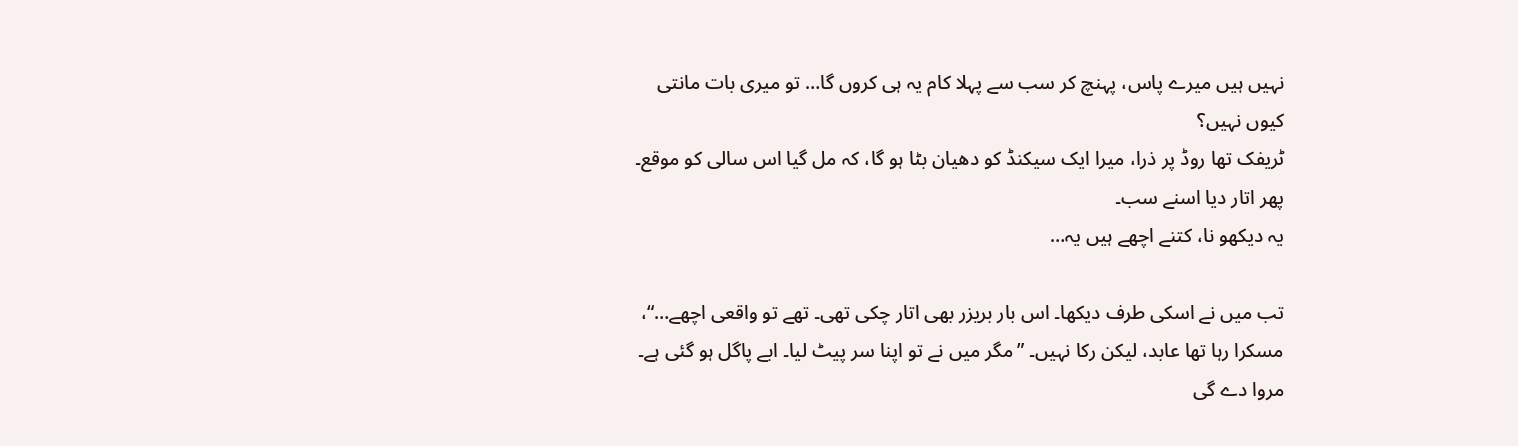نہیں ہیں میرے پاس، پہنچ کر سب سے پہلا کام یہ ہی کروں گا… تو میری بات مانتی کیوں نہیں؟
ٹریفک تھا روڈ پر ذرا، میرا ایک سیکنڈ کو دھیان بٹا ہو گا، کہ مل گیا اس سالی کو موقع۔ پھر اتار دیا اسنے سب۔
یہ دیکھو نا، کتنے اچھے ہیں یہ…

تب میں نے اسکی طرف دیکھا۔ اس بار بریزر بھی اتار چکی تھی۔ تھے تو واقعی اچھے…“، مسکرا رہا تھا عابد، لیکن رکا نہیں۔ ”مگر میں نے تو اپنا سر پیٹ لیا۔ ابے پاگل ہو گئی ہے۔ مروا دے گی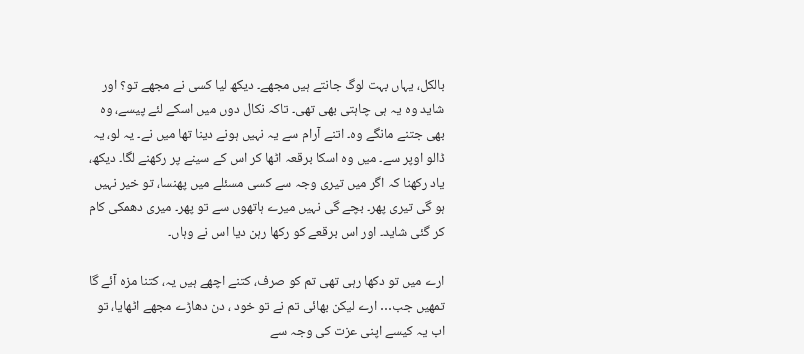بالکل، یہاں بہت لوگ جانتے ہیں مجھے۔ دیکھ لیا کسی نے مجھے تو؟ اور شاید وہ یہ ہی چاہتی بھی تھی۔ تاکہ نکال دوں میں اسکے لئے پیسے، وہ بھی جتنے مانگے وہ۔ اتنے آرام سے یہ نہیں ہونے دینا تھا میں نے۔ یہ لو، یہ ڈالو اوپر سے۔ میں وہ اسکا برقعہ اٹھا کر اس کے سینے پر رکھنے لگا۔ دیکھ، یاد رکھنا کہ اگر میں تیری وجہ سے کسی مسئلے میں پھنسا، تو خیر نہیں ہو گی تیری پھر۔ بچے گی نہیں میرے ہاتھوں سے تو پھر۔ میری دھمکی کام کر گئی شاید۔ اور اس برقعے کو رکھا رہن دیا اس نے وہاں۔

ارے میں تو دکھا رہی تھی تم کو صرف، کتنے اچھے ہیں یہ، کتنا مزہ آئے گا تمھیں جب… ارے لیکن بھائی تم نے تو خود ، دن دھاڑے مجھے اٹھایا، تو اب یہ کیسے اپنی عزت کی وجہ سے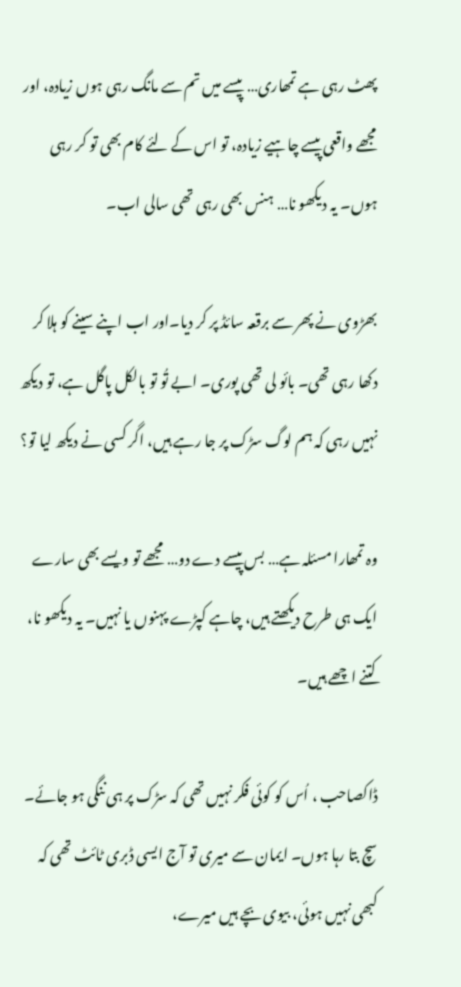پھٹ رہی ہے تمھاری… پیسے میں تم سے مانگ رہی ہوں زیادہ، اور مجھے واقعی پیسے چاہیے زیادہ، تو اس کے لئے کام بھی تو کر رہی ہوں۔ یہ دیکھو نا… ہنس بھی رہی تھی سالی اب۔

بھڑوی نے پھر سے برقعہ سائڈ پر کر دیا۔اور اب اپنے سینے کو ہلا کر دکھا رہی تھی۔ بائو لی تھی پوری۔ ابے تُو تو بالکل پاگل ہے، تو دیکھ نہیں رہی کہ ہم لوگ سڑک پر جا رہے ہیں، اگر کسی نے دیکھ لیا تو؟

وہ تمھارا مسئلہ ہے… بس پیسے دے دو… مجھے تو ویسے بھی سارے ایک ہی طرح دیکھتے ہیں، چاہے کپڑے پہنوں یا نہیں۔ یہ دیکھو نا، کتنے اچھے ہیں۔

ڈاکصاحب ، اُس کو کوئی فکر نہیں تھی کہ سڑک پر ہی ننگی ہو جائے۔ سچ بتا رہا ہوں۔ ایمان سے میری تو آج ایسی ڈبری ٹائٹ تھی کہ کبھی نہیں ہوئی، بیوی بچے ہیں میرے،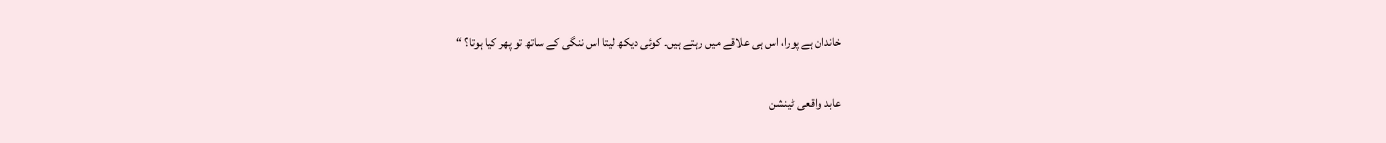خاندان ہے پورا، اس ہی علاقے میں رہتے ہیں۔ کوئی دیکھ لیتا اس ننگی کے ساتھ تو پھر کیا ہوتا؟ “

عابد واقعی ٹینشن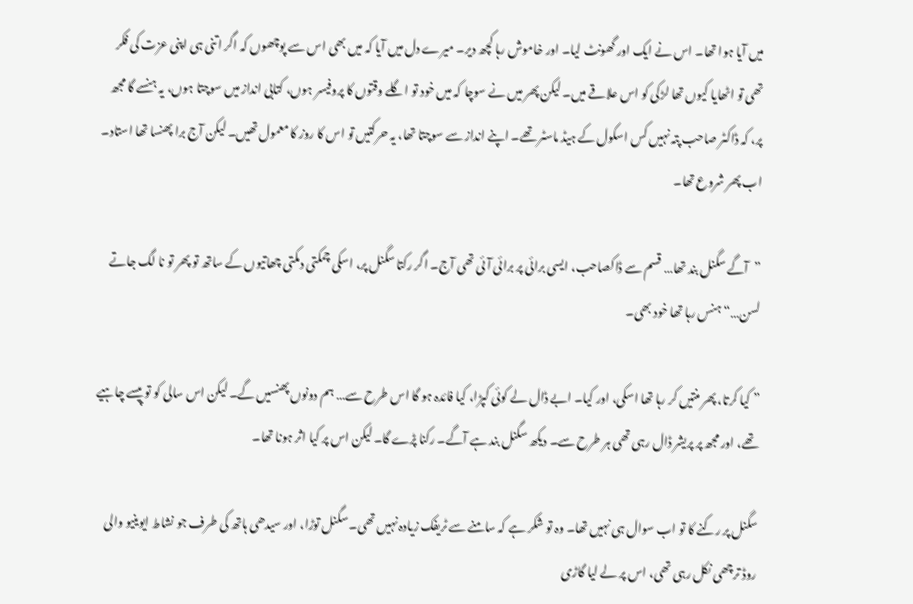میں آیا ہوا تھا۔ اس نے ایک اور گھونٹ لیا۔ اور خاموش رہا کچھ دیر۔ میرے دل میں آیا کہ میں بھی اس سے پوچھوں کہ اگر اتنی ہی اپنی عزت کی فکر تھی تو اٹھایا کیوں تھا لڑکی کو اس علاقے میں۔ لیکن پھر میں نے سوچا کہ میں خود تو اگلے وقتوں کا پروفیسر ہوں، کتابی انداز میں سوچتا ہوں، یہ ہنسے گا مجھ پر، کہ ڈاکٹر صاحب پتہ نہیں کس اسکول کے ہیڈ ماسٹر تھے۔ اپنے انداز سے سوچتا تھا، یہ حرکتیں تو اس کا روز کا معمول تھیں۔ لیکن آج برا پھنسا تھا استاد۔ اب پھر شروع تھا۔

”آگے سگنل بند تھا… قسم سے ڈاکصاحب، ایسی برائی پر برائی آئی تھی آج۔ اگر رکتا سگنل پر، اسکی چمکتی دمکتی چھاتیوں کے ساتھ تو پھر تو نا لگ جاتے لسن…“ ہنس رہا تھا خود بھی۔

” کیا کرتا، پھر منتیں کر رہا تھا اسکی، اور کیا۔ ابے ڈال لے کوئی کپڑا، کیا فائدہ ہو گا اس طرح سے… ہم دونوں پھنسیں گے۔ لیکن اس سالی کو تو پیسے چاہیے تھے، اور مجھ پر پریشر ڈال رہی تھی ہر طرح سے۔ دیکھ سگنل بند ہے آگے۔ رکنا پڑے گا۔ لیکن اس پر کیا اثر ہونا تھا۔

سگنل پر رکنے کا تو اب سوال ہی نہیں تھا۔ وہ تو شکر ہے کہ سامنے سے ٹریفک زیادہ نہیں تھی۔ سگنل توڑا، اور سیدھی ہاتھ کی طرف جو نشاط ایوینیو والی روڈ ترچھی نکل رہی تھی، اس پر لے لیا گاڑی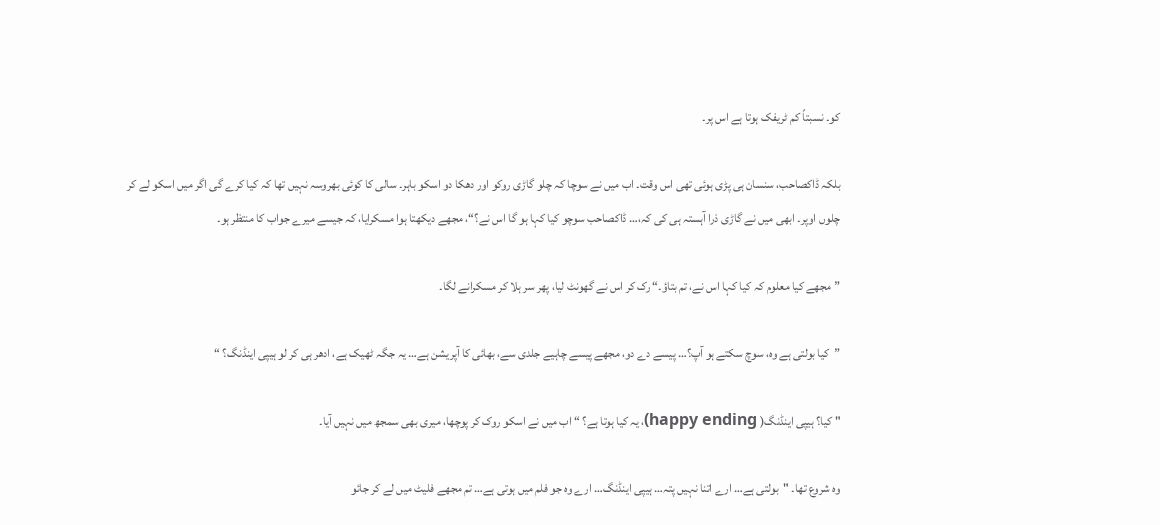کو۔ نسبتاً کم ٹریفک ہوتا ہے اس پر۔

بلکہ ڈاکصاحب، سنسان ہی پڑی ہوئی تھی اس وقت۔ اب میں نے سوچا کہ چلو گاڑی روکو اور دھکا دو اسکو باہر۔ سالی کا کوئی بھروسہ نہیں تھا کہ کیا کرے گی اگر میں اسکو لے کر چلوں اوپر۔ ابھی میں نے گاڑی ذرا آہستہ ہی کی کہ،… ڈاکصاحب سوچو کیا کہا ہو گا اس نے؟“، مجھے دیکھتا ہوا مسکرایا، کہ جیسے میرے جواب کا منتظر ہو۔

”مجھے کیا معلوم کہ کیا کہا اس نے، تم بتاؤ۔“ رک کر اس نے گھونٹ لیا، پھر سر ہلا کر مسکرانے لگا۔

”کیا بولتی ہے وہ، سوچ سکتے ہو آپ؟… پیسے دے دو، مجھے پیسے چاہیے جلدی سے، بھائی کا آپریشن ہے… یہ جگہ ٹھیک ہے، ادھر ہی کر لو ہیپی اینڈنگ؟ “

" کیا؟ ہیپی اینڈنگ( happy ending)، یہ کیا ہوتا ہے؟ “ اب میں نے اسکو روک کر پوچھا، میری بھی سمجھ میں نہیں آیا۔

وہ شروع تھا۔ "بولتی ہے… ارے اتنا نہیں پتہ… ہیپی اینڈنگ… ارے وہ جو فلم میں ہوتی ہے… تم مجھے فلیٹ میں لے کر جائو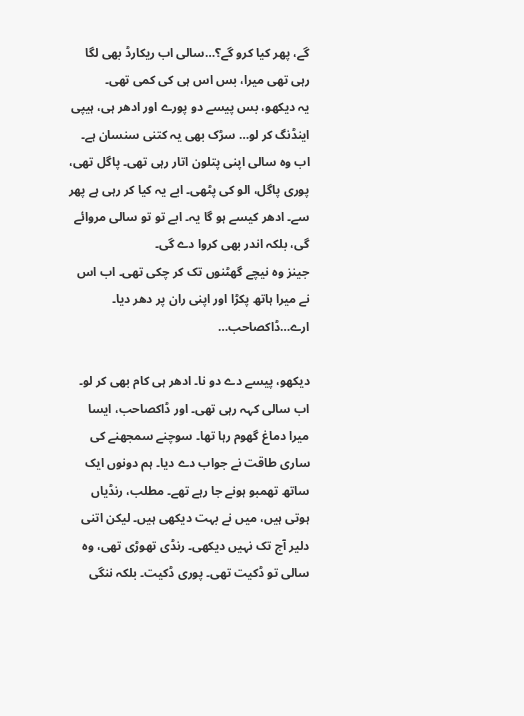گے، پھر کیا کرو گے؟…سالی اب ریکارڈ بھی لگا رہی تھی میرا، بس اس ہی کی کمی تھی۔
یہ دیکھو، بس پیسے دو پورے اور ادھر ہی، ہیپی اینڈنگ کر لو… سڑک بھی یہ کتنی سنسان ہے۔
اب وہ سالی اپنی پتلون اتار رہی تھی۔ پاگل تھی، پوری پاگل، الو کی پٹھی۔ ابے یہ کیا کر رہی ہے پھر سے۔ ادھر کیسے ہو گا یہ۔ ابے تو تو سالی مروائے گی، بلکہ اندر بھی کروا دے گی۔
جینز وہ نیچے گھٹنوں تک کر چکی تھی۔ اب اس نے میرا ہاتھ پکڑا اور اپنی ران پر دھر دیا۔ ارے…ڈاکصاحب…

دیکھو، پیسے دے دو نا۔ ادھر ہی کام بھی کر لو۔ اب سالی کہہ رہی تھی۔ اور ڈاکصاحب، ایسا میرا دماغ گھوم رہا تھا۔ سوچنے سمجھنے کی ساری طاقت نے جواب دے دیا۔ ہم دونوں ایک ساتھ تھمبو ہونے جا رہے تھے۔ مطلب، رنڈیاں ہوتی ہیں، میں نے بہت دیکھی ہیں۔ لیکن اتنی دلیر آج تک نہیں دیکھی۔ رنڈی تھوڑی تھی، وہ سالی تو ڈکیت تھی۔ پوری ڈکیت۔ بلکہ ننگی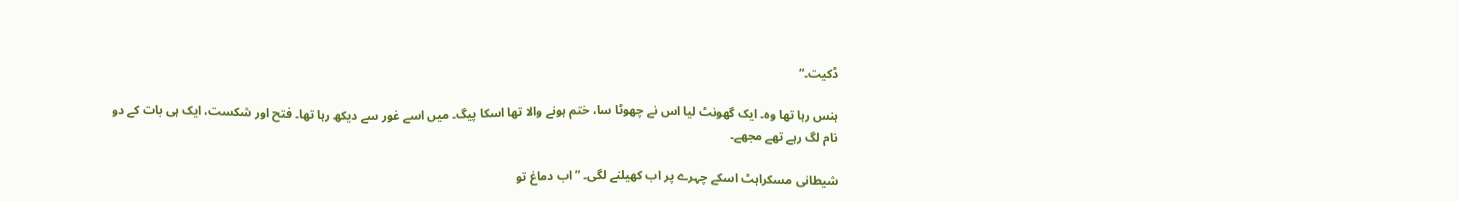ڈکیت۔“

ہنس رہا تھا وہ۔ ایک گھونٹ لیا اس نے چھوٹا سا، ختم ہونے والا تھا اسکا پیگ۔ میں اسے غور سے دیکھ رہا تھا۔ فتح اور شکست، ایک ہی بات کے دو نام لگ رہے تھے مجھے۔

شیطانی مسکراہٹ اسکے چہرے پر اب کھیلنے لگی۔ ”اب دماغ تو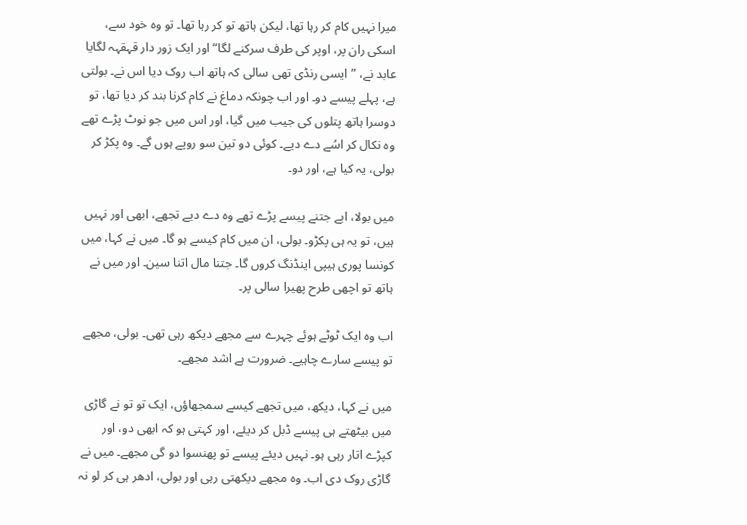میرا نہیں کام کر رہا تھا، لیکن ہاتھ تو کر رہا تھا۔ تو وہ خود سے، اسکی ران پر، اوپر کی طرف سرکنے لگا“ اور ایک زور دار قہقہہ لگایا عابد نے، ”ایسی رنڈی تھی سالی کہ ہاتھ اب روک دیا اس نے۔ بولتی ہے، پہلے پیسے دو۔ اور اب چونکہ دماغ نے کام کرنا بند کر دیا تھا، تو دوسرا ہاتھ پتلوں کی جیب میں گیا، اور اس میں جو نوٹ پڑے تھے وہ نکال کر اسُے دے دیے۔ کوئی دو تین سو روپے ہوں گے۔ وہ پکڑ کر بولی، یہ کیا ہے، اور دو۔

میں بولا، ابے جتنے پیسے پڑے تھے وہ دے دیے تجھے، ابھی اور نہیں ہیں، تو یہ ہی پکڑو۔ بولی، ان میں کام کیسے ہو گا۔ میں نے کہا، میں کونسا پوری ہیپی اینڈنگ کروں گا۔ جتنا مال اتنا سین۔ اور میں نے ہاتھ تو اچھی طرح پھیرا سالی پر۔

اب وہ ایک ٹوٹے ہوئے چہرے سے مجھے دیکھ رہی تھی۔ بولی، مجھے تو پیسے سارے چاہیے۔ ضرورت ہے اشد مجھے۔

میں نے کہا، دیکھ، میں تجھے کیسے سمجھاؤں، ایک تو تو نے گاڑی میں بیٹھتے ہی پیسے ڈبل کر دیئے، اور کہتی ہو کہ ابھی دو، اور کپڑے اتار رہی ہو۔ نہیں دیئے پیسے تو پھنسوا دو گی مجھے۔ میں نے گاڑی روک دی اب۔ وہ مجھے دیکھتی رہی اور بولی، ادھر ہی کر لو نہ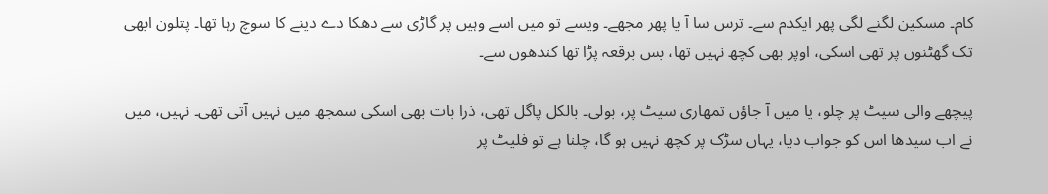کام۔ مسکین لگنے لگی پھر ایکدم سے۔ ترس سا آ یا پھر مجھے۔ ویسے تو میں اسے وہیں پر گاڑی سے دھکا دے دینے کا سوچ رہا تھا۔ پتلون ابھی تک گھٹنوں پر تھی اسکی، اوپر بھی کچھ نہیں تھا، بس برقعہ پڑا تھا کندھوں سے۔

پیچھے والی سیٹ پر چلو، یا میں آ جاؤں تمھاری سیٹ پر، بولی۔ بالکل پاگل تھی، ذرا بات بھی اسکی سمجھ میں نہیں آتی تھی۔ نہیں، میں نے اب سیدھا اس کو جواب دیا، یہاں سڑک پر کچھ نہیں ہو گا، چلنا ہے تو فلیٹ پر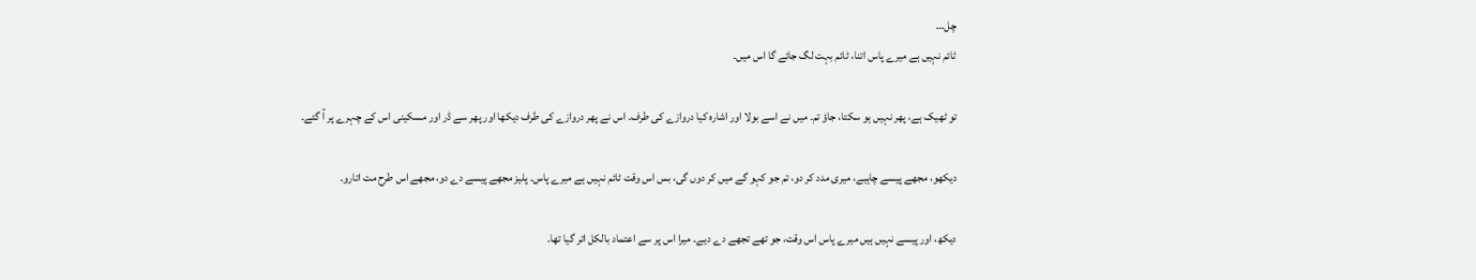چل…
ٹائم نہیں ہے میرے پاس اتنا، ٹائم بہت لگ جائے گا اس میں۔

تو ٹھیک ہے، پھر نہیں ہو سکتا، جاؤ تم۔ میں نے اسے بولا اور اشارہ کیا دروازے کی طرف۔ اس نے پھر دروازے کی طرف دیکھا اور پھر سے ڈر اور مسکینی اس کے چہرے پر آ گئے۔

دیکھو، مجھے پیسے چاہیے، میری مدد کر دو، تم جو کہو گے میں کر دوں گی، بس اس وقت ٹائم نہیں ہے میرے پاس۔ پلیز مجھے پیسے دے دو، مجھے اس طرح مت اتارو۔

دیکھ، اور پیسے نہیں ہیں میرے پاس اس وقت، جو تھے تجھے دے دیے۔ میرا اس پر سے اعتماد بالکل اتر گیا تھا۔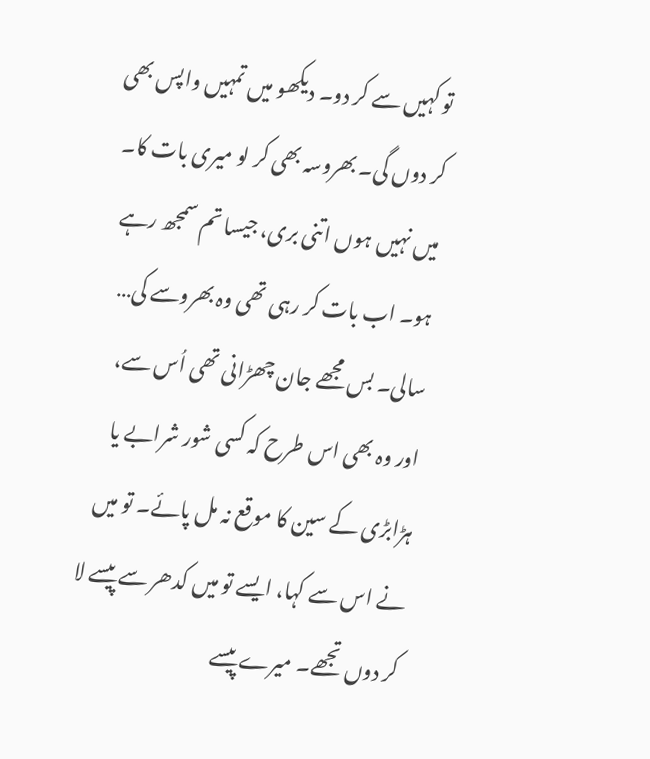تو کہیں سے کر دو۔ دیکھو میں تمہیں واپس بھی کر دوں گی۔ بھروسہ بھی کر لو میری بات کا۔ میں نہیں ہوں اتنی بری، جیسا تم سمجھ رہے ہو۔ اب بات کر رہی تھی وہ بھروسے کی… سالی۔ بس مجھے جان چھڑانی تھی اُس سے، اور وہ بھی اس طرح کہ کسی شور شرابے یا ہڑابڑی کے سین کا موقع نہ مل پائے۔ تو میں نے اس سے کہا، ایسے تو میں کدھر سے پیسے لا کر دوں تجھے۔ میرے پیسے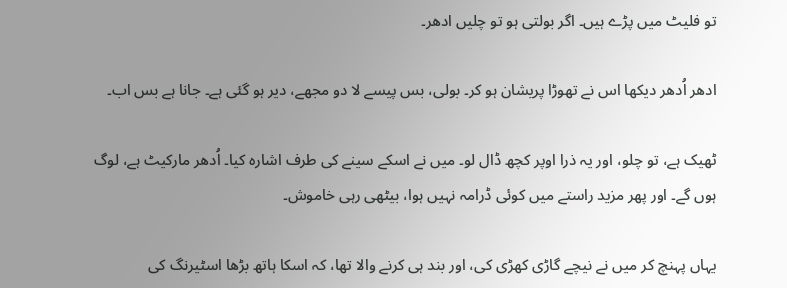تو فلیٹ میں پڑے ہیں۔ اگر بولتی ہو تو چلیں ادھر۔

ادھر اُدھر دیکھا اس نے تھوڑا پریشان ہو کر۔ بولی، بس پیسے لا دو مجھے، دیر ہو گئی ہے۔ جانا ہے بس اب۔

ٹھیک ہے، تو چلو، اور یہ ذرا اوپر کچھ ڈال لو۔ میں نے اسکے سینے کی طرف اشارہ کیا۔ اُدھر مارکیٹ ہے، لوگ ہوں گے۔ اور پھر مزید راستے میں کوئی ڈرامہ نہیں ہوا، بیٹھی رہی خاموش۔

یہاں پہنچ کر میں نے نیچے گاڑی کھڑی کی، اور بند ہی کرنے والا تھا، کہ اسکا ہاتھ بڑھا اسٹیرنگ کی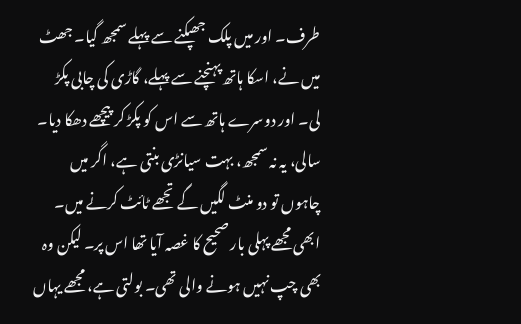طرف۔ اور میں پلک جھپکنے سے پہلے سمجھ گیا۔ جھٹ میں نے، اسکا ہاتھ پہنچنے سے پہلے، گاڑی کی چابی پکڑ لی۔ اور دوسرے ہاتھ سے اس کو پکڑ کر پیچھے دھکا دیا۔ سالی، یہ نہ سمجھ، بہت سیانڑی بنتی ہے، اگر میں چاہوں تو دو منٹ لگیں گے تجھے ٹائٹ کرنے میں۔ ابھی مجھے پہلی بار صحیح کا غصہ آیا تھا اس پر۔ لیکن وہ بھی چپ نہیں ہونے والی تھی۔ بولتی ہے، مجھے یہاں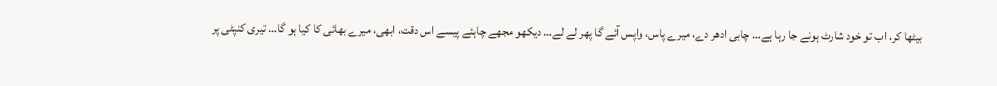بیٹھا کر، اب تو خود شارٹ ہونے جا رہا ہے… چابی ادھر دے، میرے پاس، واپس آئے گا پھر لے لے… دیکھو مجھے چاہئے پیسے اس دقت، ابھی، میرے بھائی کا کیا ہو گا… تیری کنپٹی پر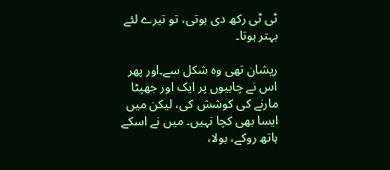ٹی ٹی رکھ دی ہوتی، تو تیرے لئے بہتر ہوتا۔

ریشان تھی وہ شکل سے۔اور پھر اس نے چابیوں پر ایک اور جھپٹا مارنے کی کوشش کی، لیکن میں ایسا بھی کچا نہیں۔ میں نے اسکے ہاتھ روکے، بولا،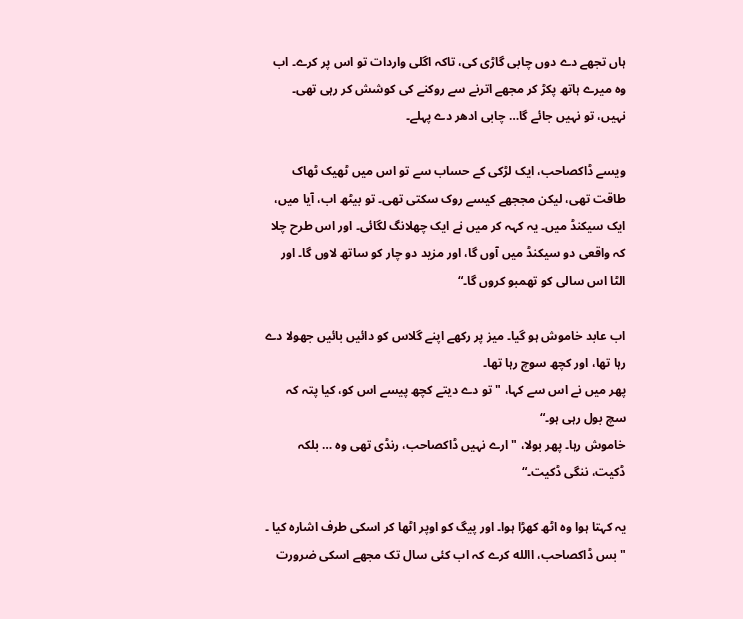ہاں تجھے دے دوں چابی گاڑی کی، تاکہ اگلی واردات تو اس پر کرے۔ اب وہ میرے ہاتھ پکڑ کر مجھے اترنے سے روکنے کی کوشش کر رہی تھی۔ نہیں، تو نہیں جائے گا… چابی ادھر دے پہلے۔

ویسے ڈاکصاحب، ایک لڑکی کے حساب سے تو اس میں ٹھیک ٹھاک طاقت تھی، لیکن مججھے کیسے روک سکتی تھی۔ تو بیٹھ اب، آیا میں، ایک سیکنڈ میں۔ یہ کہہ کر میں نے ایک چھلانگ لگائی۔ اور اس طرح چلا کہ واقعی دو سیکنڈ میں آوں گا، اور مزید دو چار کو ساتھ لاوں گا۔ اور الٹا اس سالی کو تھمبو کروں گا۔“

اب عابد خاموش ہو گیا۔ میز پر رکھے اپنے گلاس کو دائیں بائیں جھولا دے رہا تھا، اور کچھ سوچ رہا تھا۔
پھر میں نے اس سے کہا، " تو دے دیتے کچھ پیسے اس کو، کیا پتہ کہ سچ بول رہی ہو۔“
خاموش رہا۔ پھر بولا، " ارے نہیں ڈاکصاحب، رنڈی تھی وہ … بلکہ ڈکیت، ننگی ڈکیت۔“

یہ کہتا ہوا وہ اٹھ کھڑا ہوا۔ اور پیگ کو اوپر اٹھا کر اسکی طرف اشارہ کیا ۔ "بس ڈاکصاحب، االله کرے کہ اب کئی سال تک مجھے اسکی ضرورت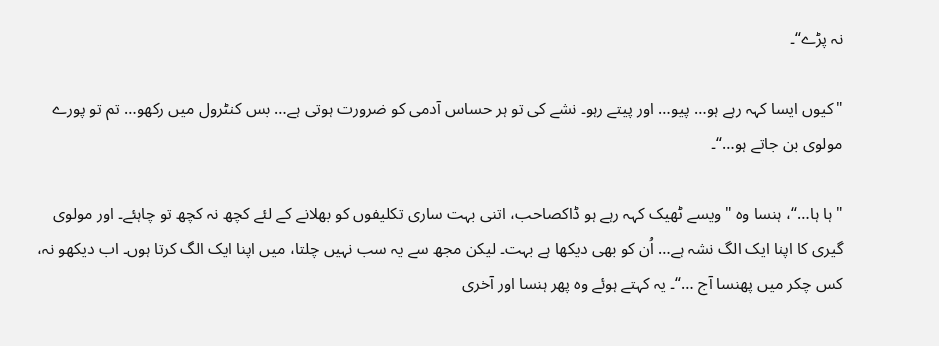نہ پڑے“۔

"کیوں ایسا کہہ رہے ہو… پیو… اور پیتے رہو۔ نشے کی تو ہر حساس آدمی کو ضرورت ہوتی ہے… بس کنٹرول میں رکھو… تم تو پورے مولوی بن جاتے ہو…“۔

"ہا ہا…“، ہنسا وہ "ویسے ٹھیک کہہ رہے ہو ڈاکصاحب، اتنی بہت ساری تکلیفوں کو بھلانے کے لئے کچھ نہ کچھ تو چاہئے۔ اور مولوی گیری کا اپنا ایک الگ نشہ ہے… اُن کو بھی دیکھا ہے بہت۔ لیکن مجھ سے یہ سب نہیں چلتا، میں اپنا ایک الگ کرتا ہوں۔ اب دیکھو نہ، کس چکر میں پھنسا آج …“۔ یہ کہتے ہوئے وہ پھر ہنسا اور آخری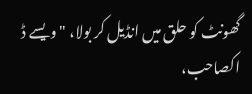گھونٹ کو حلق میں انڈیل کر بولا، "ویسے ڈ اکصاحب،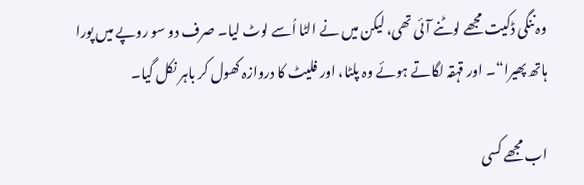وہ ننگی ڈکیت مجھے لوٹنے آئی تھی، لیکن میں نے الٹا اُسے لوٹ لیا۔ صرف دو سو روپے میں پورا ہاتھ پھیرا“۔ اور قہقہ لگاتے ہوئے وہ پلٹا، اور فلیٹ کا دروازہ کھول کر باہر نکل گیا۔

اب مجھے کسی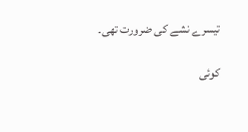تیسرے نشے کی ضرورت تھی۔

کوئی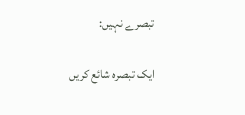تبصرے نہیں:

ایک تبصرہ شائع کریں